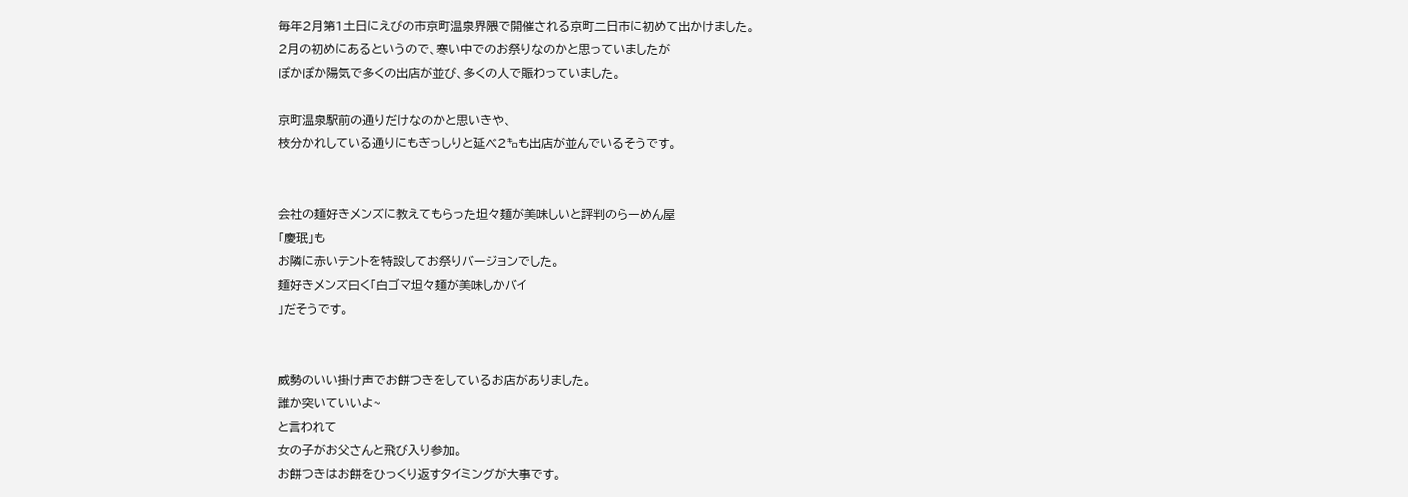毎年2月第1土日にえびの市京町温泉界隈で開催される京町二日市に初めて出かけました。
2月の初めにあるというので、寒い中でのお祭りなのかと思っていましたが
ぽかぽか陽気で多くの出店が並び、多くの人で賑わっていました。

京町温泉駅前の通りだけなのかと思いきや、
枝分かれしている通りにもぎっしりと延べ2㌔も出店が並んでいるそうです。


会社の麺好きメンズに教えてもらった坦々麺が美味しいと評判のらーめん屋
「慶珉」も
お隣に赤いテントを特設してお祭りバージョンでした。
麺好きメンズ曰く「白ゴマ坦々麺が美味しかバイ
」だそうです。


威勢のいい掛け声でお餅つきをしているお店がありました。
誰か突いていいよ~
と言われて
女の子がお父さんと飛び入り参加。
お餅つきはお餅をひっくり返すタイミングが大事です。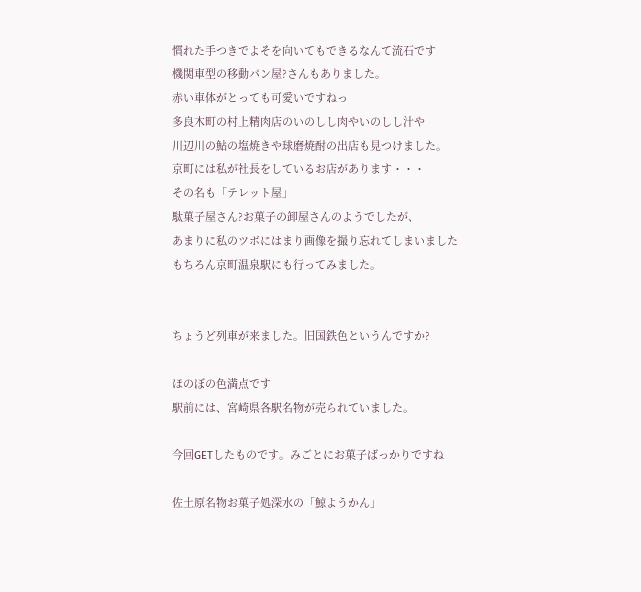慣れた手つきでよそを向いてもできるなんて流石です
機関車型の移動パン屋?さんもありました。
赤い車体がとっても可愛いですねっ
多良木町の村上精肉店のいのしし肉やいのしし汁や
川辺川の鮎の塩焼きや球磨焼酎の出店も見つけました。
京町には私が社長をしているお店があります・・・
その名も「テレット屋」
駄菓子屋さん?お菓子の卸屋さんのようでしたが、
あまりに私のツボにはまり画像を撮り忘れてしまいました
もちろん京町温泉駅にも行ってみました。


ちょうど列車が来ました。旧国鉄色というんですか?

ほのぼの色満点です
駅前には、宮崎県各駅名物が売られていました。

今回GETしたものです。みごとにお菓子ばっかりですね

佐土原名物お菓子処深水の「鯨ようかん」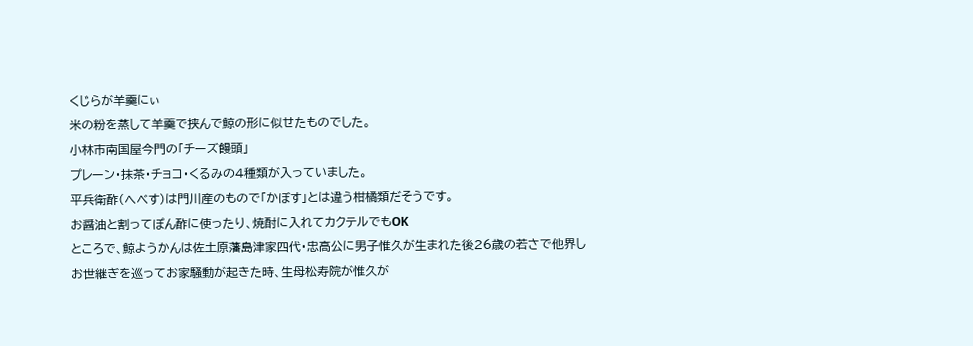くじらが羊羹にぃ
米の粉を蒸して羊羹で挟んで鯨の形に似せたものでした。
小林市南国屋今門の「チーズ饅頭」
プレーン・抹茶・チョコ・くるみの4種類が入っていました。
平兵衛酢(へべす)は門川産のもので「かぼす」とは違う柑橘類だそうです。
お醤油と割ってぽん酢に使ったり、焼酎に入れてカクテルでもOK
ところで、鯨ようかんは佐土原藩島津家四代・忠高公に男子惟久が生まれた後26歳の若さで他界し
お世継ぎを巡ってお家騒動が起きた時、生母松寿院が惟久が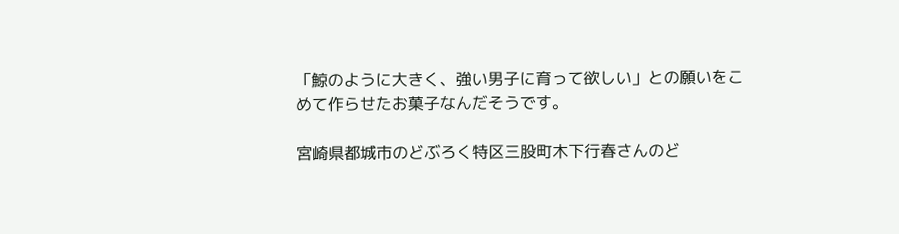「鯨のように大きく、強い男子に育って欲しい」との願いをこめて作らせたお菓子なんだそうです。

宮崎県都城市のどぶろく特区三股町木下行春さんのど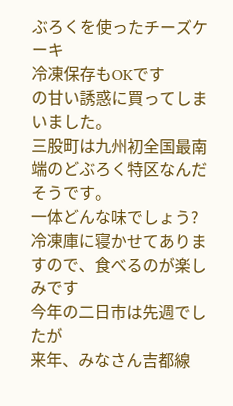ぶろくを使ったチーズケーキ
冷凍保存もOKです
の甘い誘惑に買ってしまいました。
三股町は九州初全国最南端のどぶろく特区なんだそうです。
一体どんな味でしょう?冷凍庫に寝かせてありますので、食べるのが楽しみです
今年の二日市は先週でしたが
来年、みなさん吉都線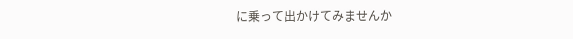に乗って出かけてみませんか